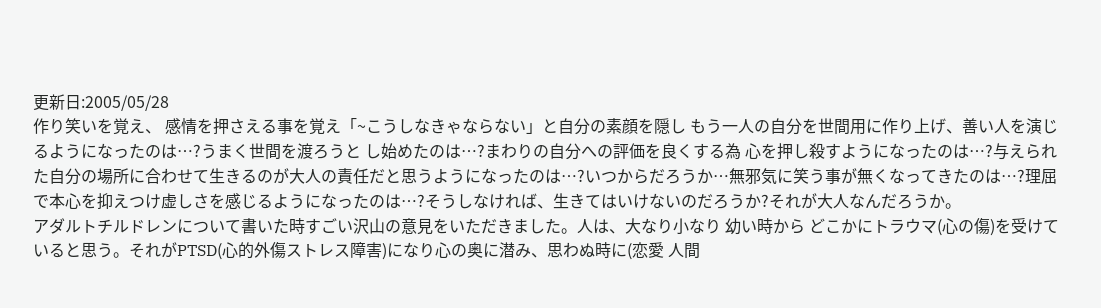更新日:2005/05/28
作り笑いを覚え、 感情を押さえる事を覚え「~こうしなきゃならない」と自分の素顔を隠し もう一人の自分を世間用に作り上げ、善い人を演じるようになったのは…?うまく世間を渡ろうと し始めたのは…?まわりの自分への評価を良くする為 心を押し殺すようになったのは…?与えられた自分の場所に合わせて生きるのが大人の責任だと思うようになったのは…?いつからだろうか…無邪気に笑う事が無くなってきたのは…?理屈で本心を抑えつけ虚しさを感じるようになったのは…?そうしなければ、生きてはいけないのだろうか?それが大人なんだろうか。
アダルトチルドレンについて書いた時すごい沢山の意見をいただきました。人は、大なり小なり 幼い時から どこかにトラウマ(心の傷)を受けていると思う。それがPTSD(心的外傷ストレス障害)になり心の奥に潜み、思わぬ時に(恋愛 人間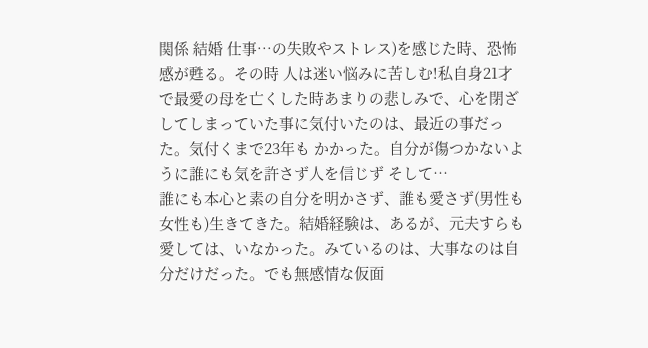関係 結婚 仕事…の失敗やストレス)を感じた時、恐怖感が甦る。その時 人は迷い悩みに苦しむ!私自身21才で最愛の母を亡くした時あまりの悲しみで、心を閉ざしてしまっていた事に気付いたのは、最近の事だった。気付くまで23年も かかった。自分が傷つかないように誰にも気を許さず人を信じず そして…
誰にも本心と素の自分を明かさず、誰も愛さず(男性も女性も)生きてきた。結婚経験は、あるが、元夫すらも愛しては、いなかった。みているのは、大事なのは自分だけだった。でも無感情な仮面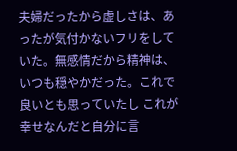夫婦だったから虚しさは、あったが気付かないフリをしていた。無感情だから精神は、いつも穏やかだった。これで良いとも思っていたし これが幸せなんだと自分に言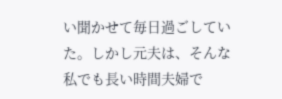い聞かせて毎日過ごしていた。しかし元夫は、そんな私でも長い時間夫婦で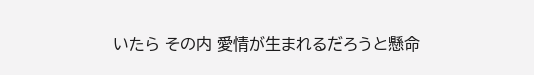いたら その内 愛情が生まれるだろうと懸命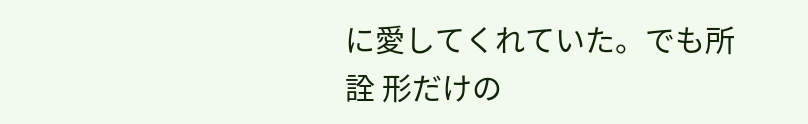に愛してくれていた。でも所詮 形だけの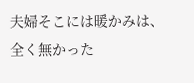夫婦そこには暖かみは、全く無かった